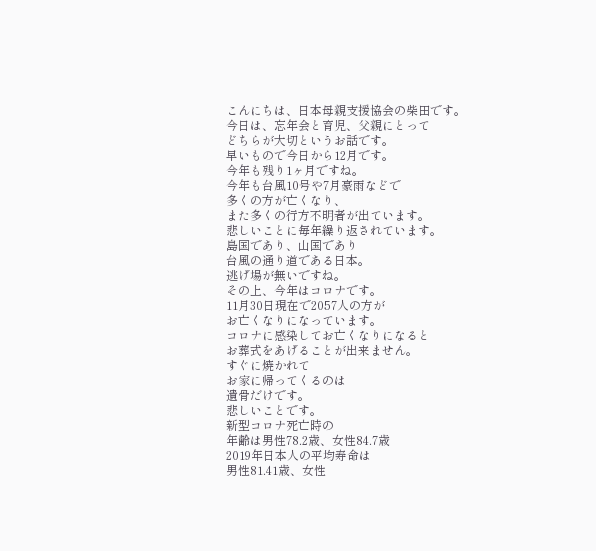こんにちは、日本母親支援協会の柴田です。
今日は、忘年会と育児、父親にとって
どちらが大切というお話です。
早いもので今日から12月です。
今年も残り1ヶ月ですね。
今年も台風10号や7月豪雨などで
多くの方が亡くなり、
また多くの行方不明者が出ています。
悲しいことに毎年繰り返されています。
島国であり、山国であり
台風の通り道である日本。
逃げ場が無いですね。
その上、今年はコロナです。
11月30日現在で2057人の方が
お亡くなりになっています。
コロナに感染してお亡くなりになると
お葬式をあげることが出来ません。
すぐに焼かれて
お家に帰ってくるのは
遺骨だけです。
悲しいことです。
新型コロナ死亡時の
年齢は男性78.2歳、女性84.7歳
2019年日本人の平均寿命は
男性81.41歳、女性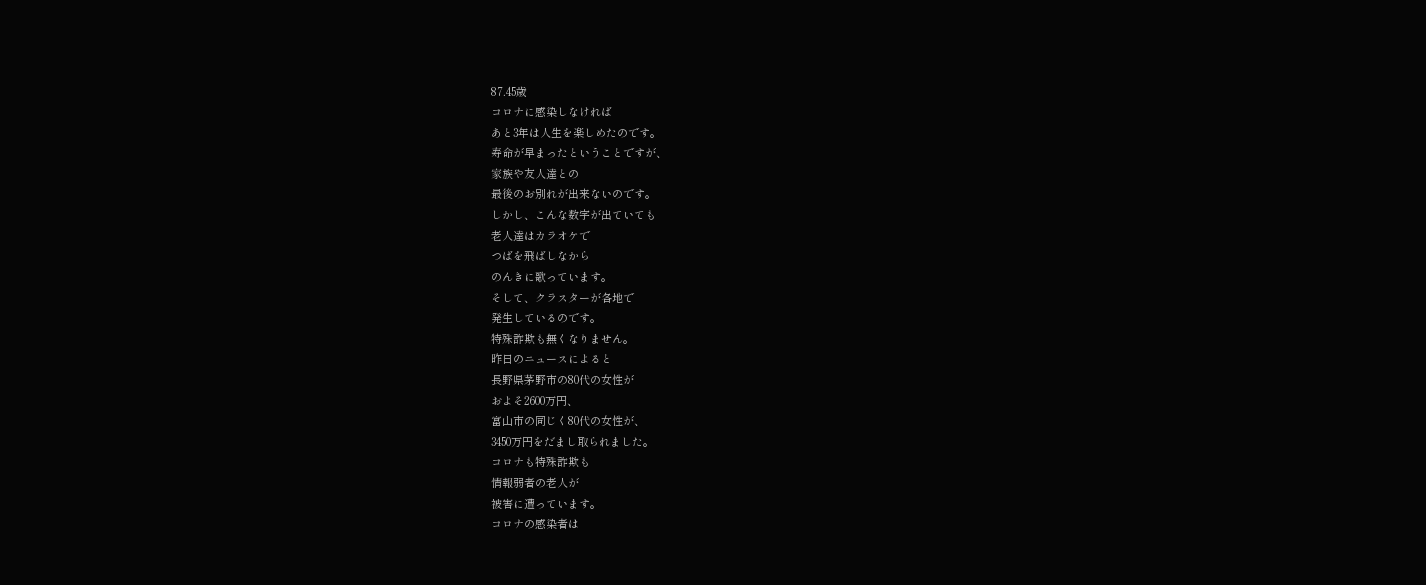87.45歳
コロナに感染しなければ
あと3年は人生を楽しめたのです。
寿命が早まったということですが、
家族や友人達との
最後のお別れが出来ないのです。
しかし、こんな数字が出ていても
老人達はカラオケで
つばを飛ばしなから
のんきに歌っています。
そして、クラスターが各地で
発生しているのです。
特殊詐欺も無くなりません。
昨日のニュースによると
長野県茅野市の80代の女性が
およそ2600万円、
富山市の同じく80代の女性が、
3450万円をだまし取られました。
コロナも特殊詐欺も
情報弱者の老人が
被害に遭っています。
コロナの感染者は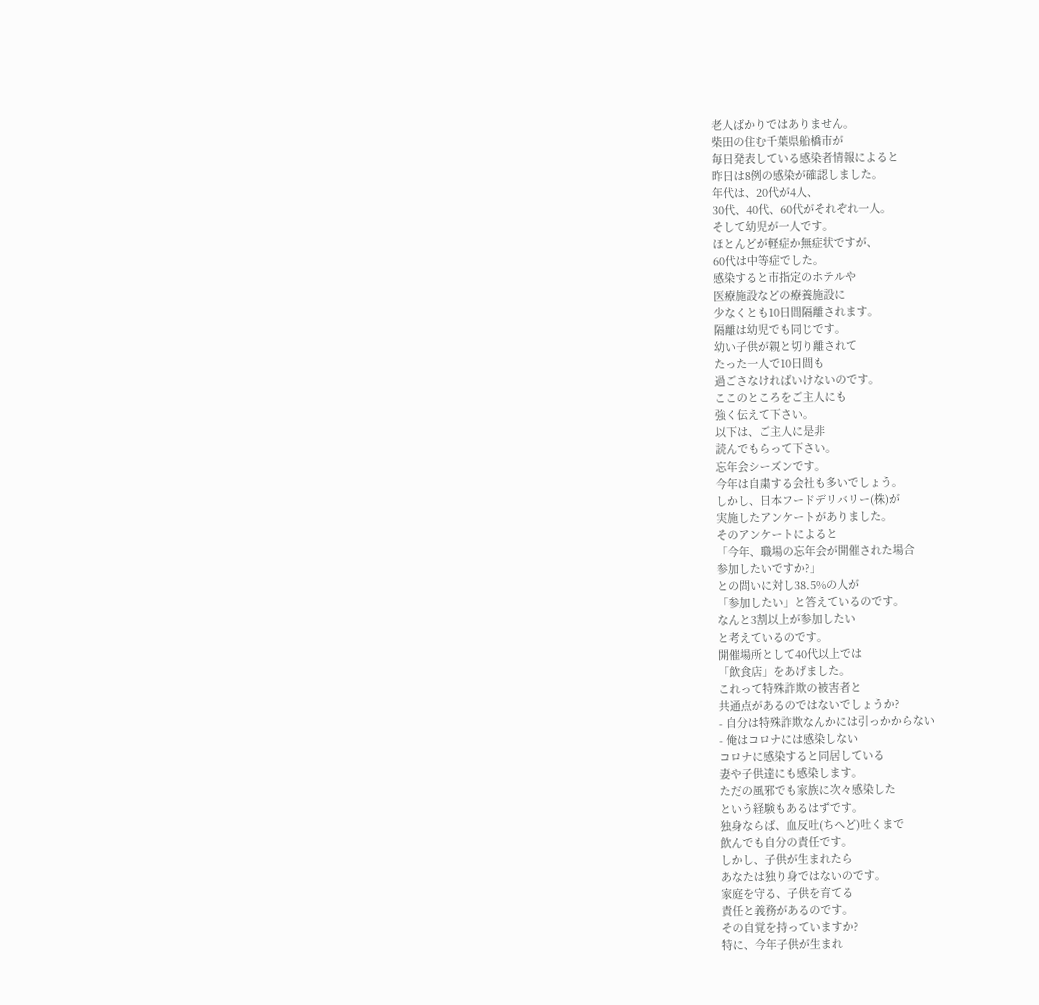老人ばかりではありません。
柴田の住む千葉県船橋市が
毎日発表している感染者情報によると
昨日は8例の感染が確認しました。
年代は、20代が4人、
30代、40代、60代がそれぞれ一人。
そして幼児が一人です。
ほとんどが軽症か無症状ですが、
60代は中等症でした。
感染すると市指定のホテルや
医療施設などの療養施設に
少なくとも10日間隔離されます。
隔離は幼児でも同じです。
幼い子供が親と切り離されて
たった一人で10日間も
過ごさなければいけないのです。
ここのところをご主人にも
強く伝えて下さい。
以下は、ご主人に是非
読んでもらって下さい。
忘年会シーズンです。
今年は自粛する会社も多いでしょう。
しかし、日本フードデリバリー(株)が
実施したアンケートがありました。
そのアンケートによると
「今年、職場の忘年会が開催された場合
参加したいですか?」
との問いに対し38.5%の人が
「参加したい」と答えているのです。
なんと3割以上が参加したい
と考えているのです。
開催場所として40代以上では
「飲食店」をあげました。
これって特殊詐欺の被害者と
共通点があるのではないでしょうか?
- 自分は特殊詐欺なんかには引っかからない
- 俺はコロナには感染しない
コロナに感染すると同居している
妻や子供達にも感染します。
ただの風邪でも家族に次々感染した
という経験もあるはずです。
独身ならば、血反吐(ちへど)吐くまで
飲んでも自分の責任です。
しかし、子供が生まれたら
あなたは独り身ではないのです。
家庭を守る、子供を育てる
責任と義務があるのです。
その自覚を持っていますか?
特に、今年子供が生まれ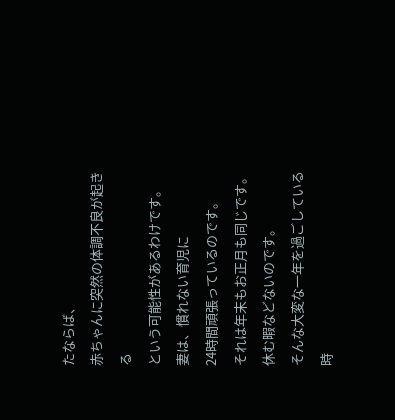たならば、
赤ちゃんに突然の体調不良が起きる
という可能性があるわけです。
妻は、慣れない育児に
24時間頑張っているのです。
それは年末もお正月も同じです。
休む暇などないのです。
そんな大変な一年を過ごしている時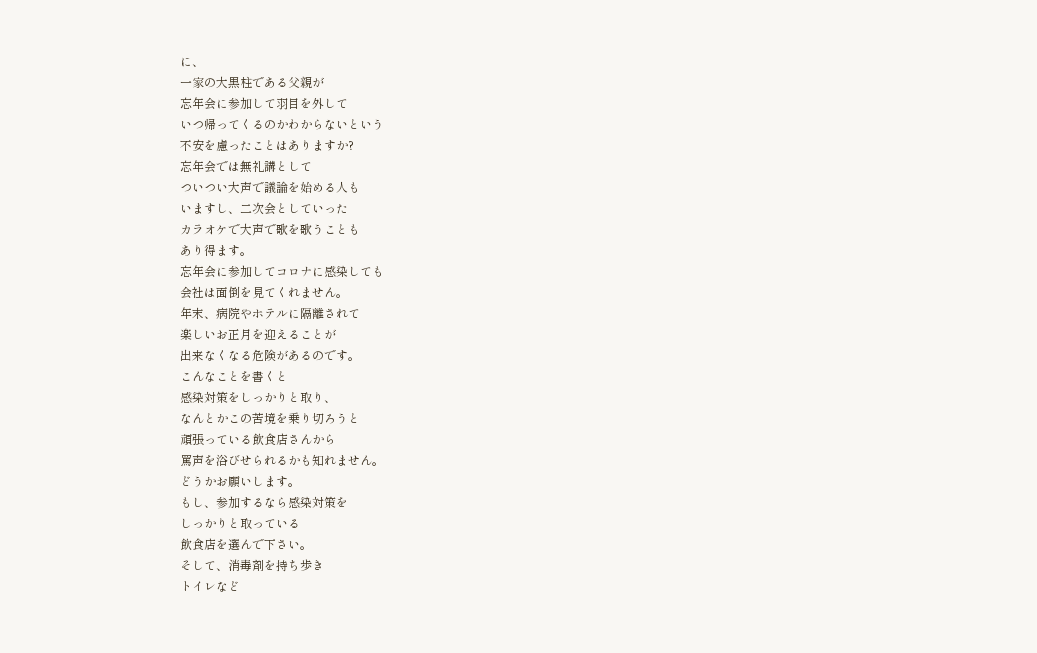に、
一家の大黒柱である父親が
忘年会に参加して羽目を外して
いつ帰ってくるのかわからないという
不安を慮ったことはありますか?
忘年会では無礼講として
ついつい大声で議論を始める人も
いますし、二次会としていった
カラオケで大声で歌を歌うことも
あり得ます。
忘年会に参加してコロナに感染しても
会社は面倒を見てくれません。
年末、病院やホテルに隔離されて
楽しいお正月を迎えることが
出来なくなる危険があるのです。
こんなことを書くと
感染対策をしっかりと取り、
なんとかこの苦境を乗り切ろうと
頑張っている飲食店さんから
罵声を浴びせられるかも知れません。
どうかお願いします。
もし、参加するなら感染対策を
しっかりと取っている
飲食店を選んで下さい。
そして、消毒剤を持ち歩き
トイレなど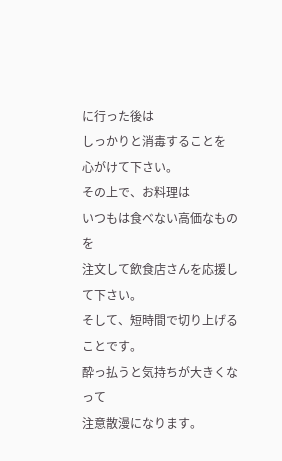に行った後は
しっかりと消毒することを
心がけて下さい。
その上で、お料理は
いつもは食べない高価なものを
注文して飲食店さんを応援して下さい。
そして、短時間で切り上げることです。
酔っ払うと気持ちが大きくなって
注意散漫になります。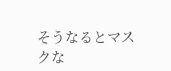そうなるとマスクな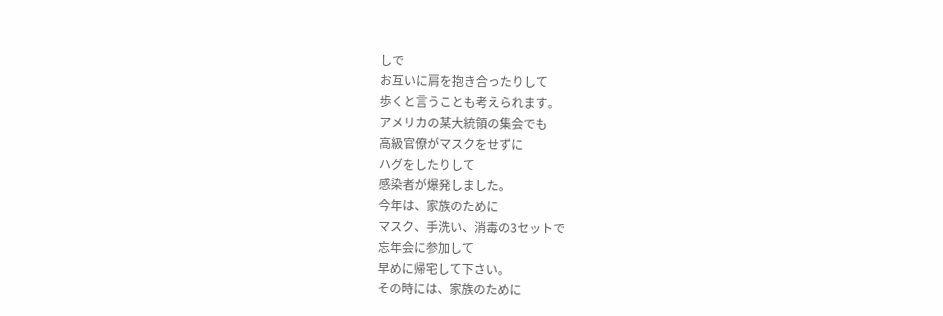しで
お互いに肩を抱き合ったりして
歩くと言うことも考えられます。
アメリカの某大統領の集会でも
高級官僚がマスクをせずに
ハグをしたりして
感染者が爆発しました。
今年は、家族のために
マスク、手洗い、消毒の3セットで
忘年会に参加して
早めに帰宅して下さい。
その時には、家族のために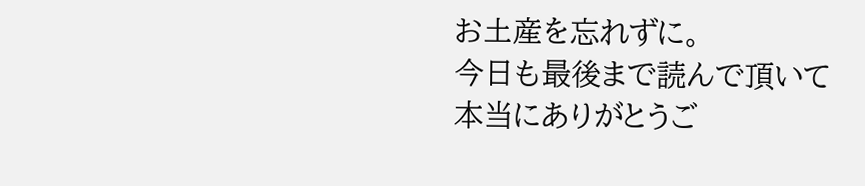お土産を忘れずに。
今日も最後まで読んで頂いて
本当にありがとうご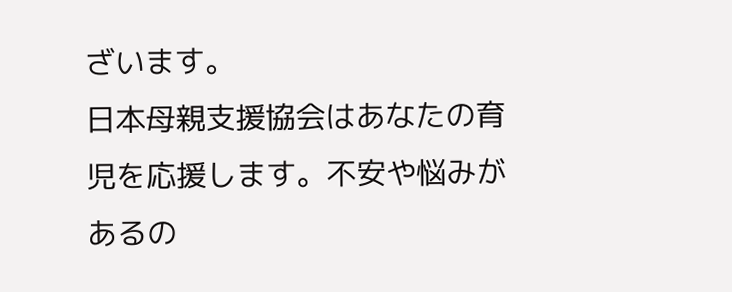ざいます。
日本母親支援協会はあなたの育児を応援します。不安や悩みがあるの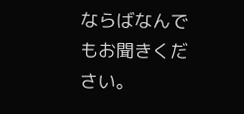ならばなんでもお聞きください。